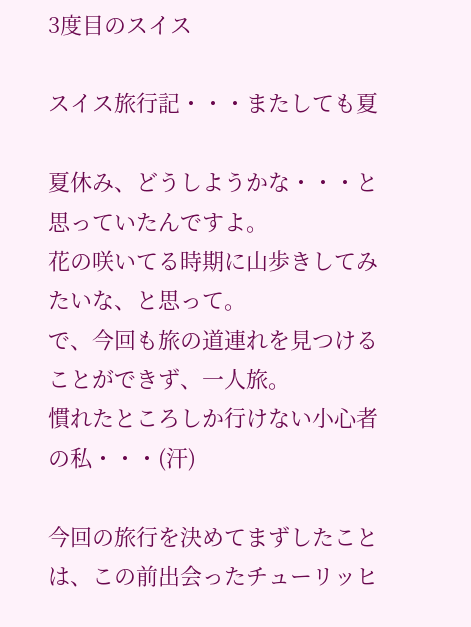3度目のスイス

スイス旅行記・・・またしても夏

夏休み、どうしようかな・・・と思っていたんですよ。
花の咲いてる時期に山歩きしてみたいな、と思って。
で、今回も旅の道連れを見つけることができず、一人旅。
慣れたところしか行けない小心者の私・・・(汗)

今回の旅行を決めてまずしたことは、この前出会ったチューリッヒ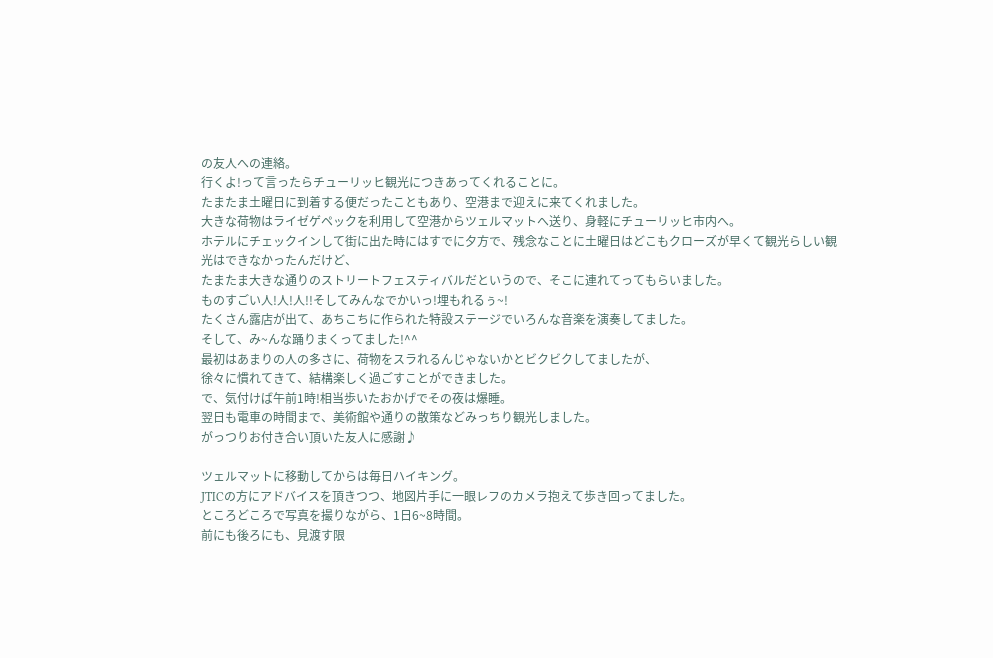の友人への連絡。
行くよ!って言ったらチューリッヒ観光につきあってくれることに。
たまたま土曜日に到着する便だったこともあり、空港まで迎えに来てくれました。
大きな荷物はライゼゲペックを利用して空港からツェルマットへ送り、身軽にチューリッヒ市内へ。
ホテルにチェックインして街に出た時にはすでに夕方で、残念なことに土曜日はどこもクローズが早くて観光らしい観光はできなかったんだけど、
たまたま大きな通りのストリートフェスティバルだというので、そこに連れてってもらいました。
ものすごい人!人!人!!そしてみんなでかいっ!埋もれるぅ~!
たくさん露店が出て、あちこちに作られた特設ステージでいろんな音楽を演奏してました。
そして、み~んな踊りまくってました!^^
最初はあまりの人の多さに、荷物をスラれるんじゃないかとビクビクしてましたが、
徐々に慣れてきて、結構楽しく過ごすことができました。
で、気付けば午前1時!相当歩いたおかげでその夜は爆睡。
翌日も電車の時間まで、美術館や通りの散策などみっちり観光しました。
がっつりお付き合い頂いた友人に感謝♪

ツェルマットに移動してからは毎日ハイキング。
JTICの方にアドバイスを頂きつつ、地図片手に一眼レフのカメラ抱えて歩き回ってました。
ところどころで写真を撮りながら、1日6~8時間。
前にも後ろにも、見渡す限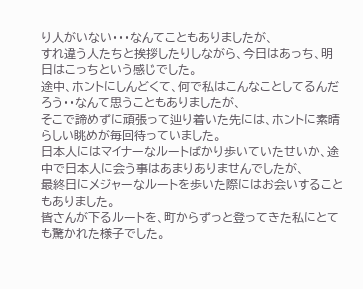り人がいない・・・なんてこともありましたが、
すれ違う人たちと挨拶したりしながら、今日はあっち、明日はこっちという感じでした。
途中、ホントにしんどくて、何で私はこんなことしてるんだろう・・なんて思うこともありましたが、
そこで諦めずに頑張って辿り着いた先には、ホントに素晴らしい眺めが毎回待っていました。
日本人にはマイナーなルートばかり歩いていたせいか、途中で日本人に会う事はあまりありませんでしたが、
最終日にメジャーなルートを歩いた際にはお会いすることもありました。
皆さんが下るルートを、町からずっと登ってきた私にとても驚かれた様子でした。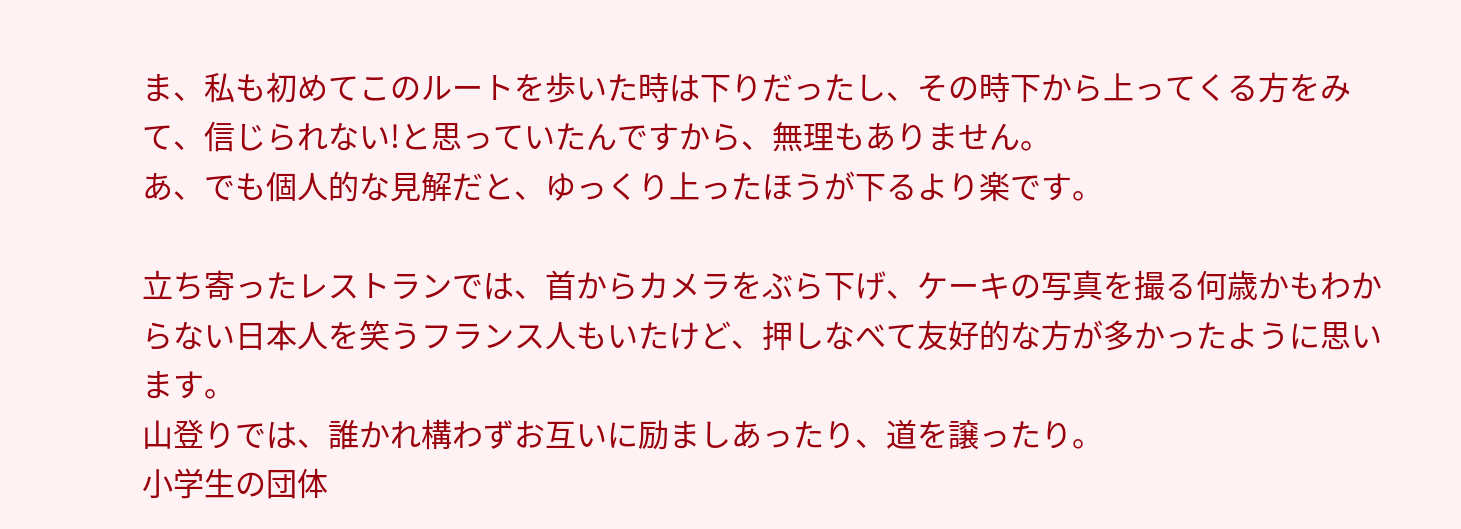ま、私も初めてこのルートを歩いた時は下りだったし、その時下から上ってくる方をみて、信じられない!と思っていたんですから、無理もありません。
あ、でも個人的な見解だと、ゆっくり上ったほうが下るより楽です。

立ち寄ったレストランでは、首からカメラをぶら下げ、ケーキの写真を撮る何歳かもわからない日本人を笑うフランス人もいたけど、押しなべて友好的な方が多かったように思います。
山登りでは、誰かれ構わずお互いに励ましあったり、道を譲ったり。
小学生の団体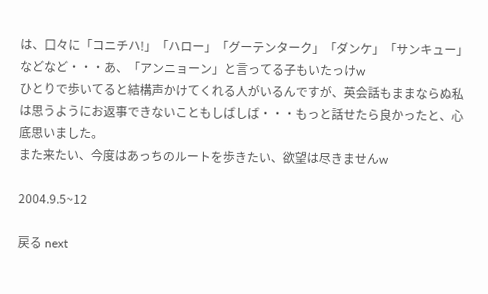は、口々に「コニチハ!」「ハロー」「グーテンターク」「ダンケ」「サンキュー」などなど・・・あ、「アンニョーン」と言ってる子もいたっけw
ひとりで歩いてると結構声かけてくれる人がいるんですが、英会話もままならぬ私は思うようにお返事できないこともしばしば・・・もっと話せたら良かったと、心底思いました。
また来たい、今度はあっちのルートを歩きたい、欲望は尽きませんw

2004.9.5~12

戻る next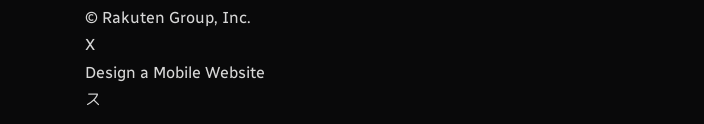© Rakuten Group, Inc.
X
Design a Mobile Website
ス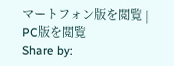マートフォン版を閲覧 | PC版を閲覧
Share by: